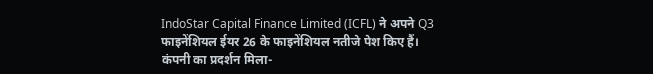IndoStar Capital Finance Limited (ICFL) ने अपने Q3 फाइनेंशियल ईयर 26 के फाइनेंशियल नतीजे पेश किए हैं। कंपनी का प्रदर्शन मिला-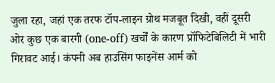जुला रहा, जहां एक तरफ टॉप-लाइन ग्रोथ मजबूत दिखी, वहीं दूसरी ओर कुछ एक बारगी (one-off) खर्चों के कारण प्रॉफिटेबिलिटी में भारी गिरावट आई। कंपनी अब हाउसिंग फाइनेंस आर्म को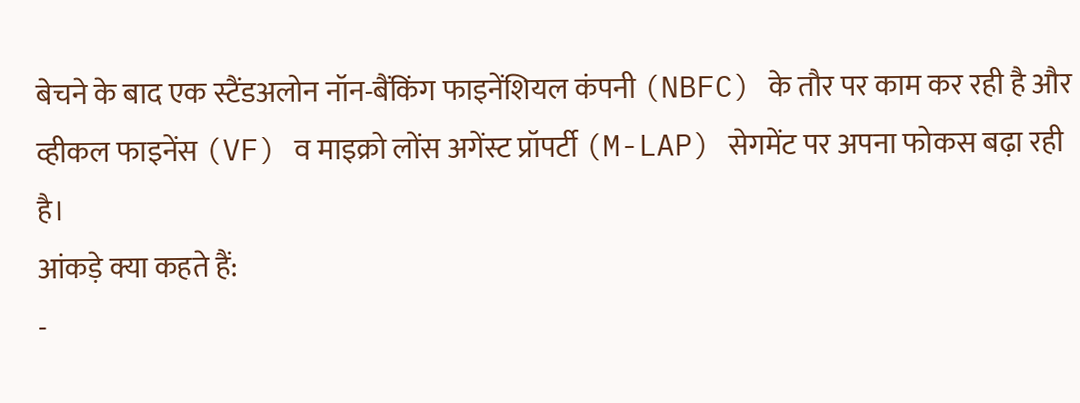बेचने के बाद एक स्टैंडअलोन नॉन-बैंकिंग फाइनेंशियल कंपनी (NBFC) के तौर पर काम कर रही है और व्हीकल फाइनेंस (VF) व माइक्रो लोंस अगेंस्ट प्रॉपर्टी (M-LAP) सेगमेंट पर अपना फोकस बढ़ा रही है।
आंकड़े क्या कहते हैं:
-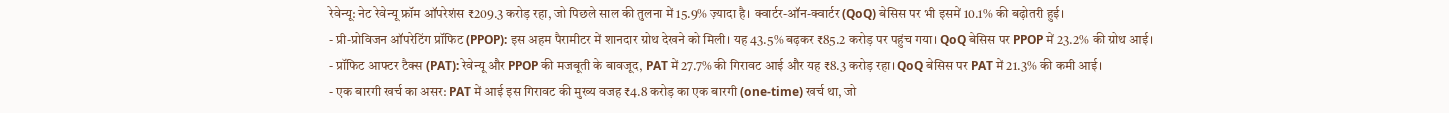रेवेन्यू: नेट रेवेन्यू फ्रॉम ऑपरेशंस ₹209.3 करोड़ रहा, जो पिछले साल की तुलना में 15.9% ज़्यादा है। क्वार्टर-ऑन-क्वार्टर (QoQ) बेसिस पर भी इसमें 10.1% की बढ़ोतरी हुई।
- प्री-प्रोविजन ऑपरेटिंग प्रॉफिट (PPOP): इस अहम पैरामीटर में शानदार ग्रोथ देखने को मिली। यह 43.5% बढ़कर ₹85.2 करोड़ पर पहुंच गया। QoQ बेसिस पर PPOP में 23.2% की ग्रोथ आई।
- प्रॉफिट आफ्टर टैक्स (PAT): रेवेन्यू और PPOP की मजबूती के बावजूद, PAT में 27.7% की गिरावट आई और यह ₹8.3 करोड़ रहा। QoQ बेसिस पर PAT में 21.3% की कमी आई।
- एक बारगी खर्च का असर: PAT में आई इस गिरावट की मुख्य वजह ₹4.8 करोड़ का एक बारगी (one-time) खर्च था, जो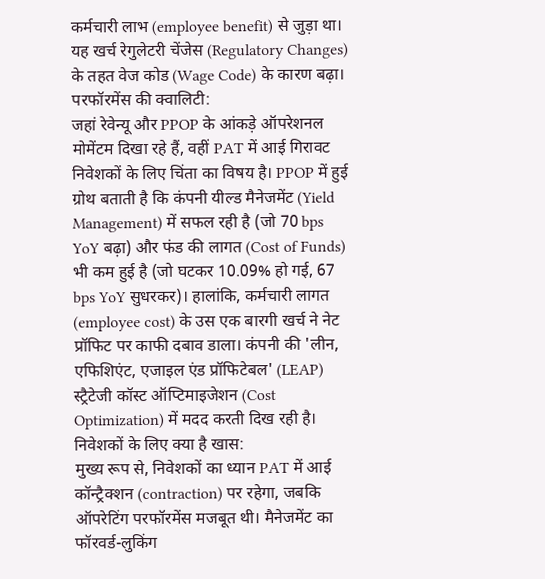कर्मचारी लाभ (employee benefit) से जुड़ा था। यह खर्च रेगुलेटरी चेंजेस (Regulatory Changes) के तहत वेज कोड (Wage Code) के कारण बढ़ा।
परफॉरमेंस की क्वालिटी:
जहां रेवेन्यू और PPOP के आंकड़े ऑपरेशनल मोमेंटम दिखा रहे हैं, वहीं PAT में आई गिरावट निवेशकों के लिए चिंता का विषय है। PPOP में हुई ग्रोथ बताती है कि कंपनी यील्ड मैनेजमेंट (Yield Management) में सफल रही है (जो 70 bps YoY बढ़ा) और फंड की लागत (Cost of Funds) भी कम हुई है (जो घटकर 10.09% हो गई, 67 bps YoY सुधरकर)। हालांकि, कर्मचारी लागत (employee cost) के उस एक बारगी खर्च ने नेट प्रॉफिट पर काफी दबाव डाला। कंपनी की 'लीन, एफिशिएंट, एजाइल एंड प्रॉफिटेबल' (LEAP) स्ट्रैटेजी कॉस्ट ऑप्टिमाइजेशन (Cost Optimization) में मदद करती दिख रही है।
निवेशकों के लिए क्या है खास:
मुख्य रूप से, निवेशकों का ध्यान PAT में आई कॉन्ट्रैक्शन (contraction) पर रहेगा, जबकि ऑपरेटिंग परफॉरमेंस मजबूत थी। मैनेजमेंट का फॉरवर्ड-लुकिंग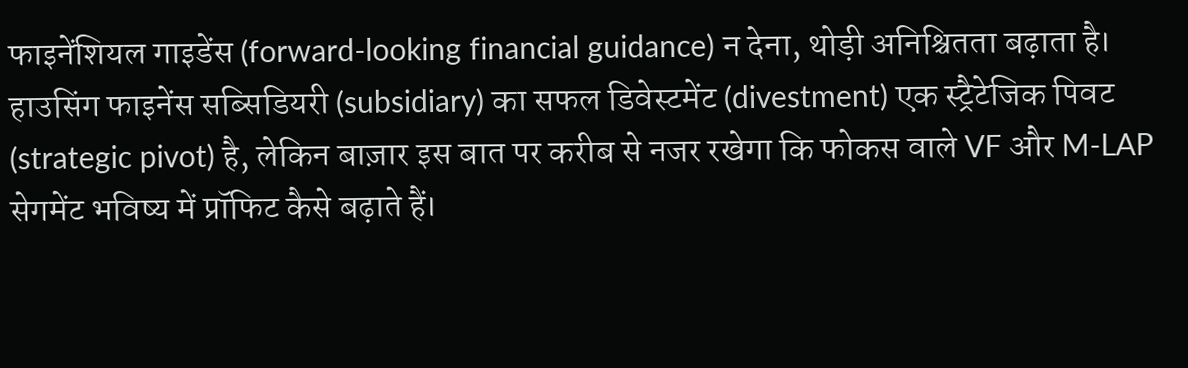फाइनेंशियल गाइडेंस (forward-looking financial guidance) न देना, थोड़ी अनिश्चितता बढ़ाता है। हाउसिंग फाइनेंस सब्सिडियरी (subsidiary) का सफल डिवेस्टमेंट (divestment) एक स्ट्रैटेजिक पिवट (strategic pivot) है, लेकिन बाज़ार इस बात पर करीब से नजर रखेगा कि फोकस वाले VF और M-LAP सेगमेंट भविष्य में प्रॉफिट कैसे बढ़ाते हैं।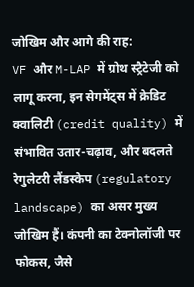जोखिम और आगे की राह:
VF और M-LAP में ग्रोथ स्ट्रैटेजी को लागू करना, इन सेगमेंट्स में क्रेडिट क्वालिटी (credit quality) में संभावित उतार-चढ़ाव, और बदलते रेगुलेटरी लैंडस्केप (regulatory landscape) का असर मुख्य जोखिम हैं। कंपनी का टेक्नोलॉजी पर फोकस, जैसे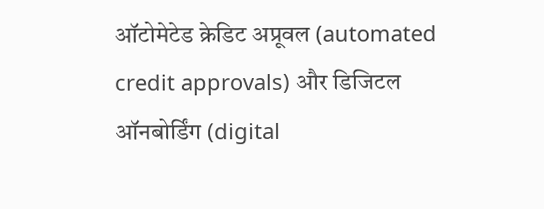ऑटोमेटेड क्रेडिट अप्रूवल (automated credit approvals) और डिजिटल ऑनबोर्डिंग (digital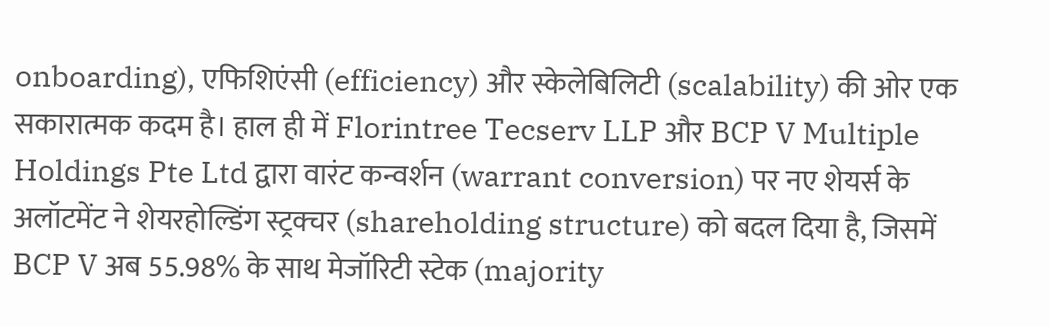onboarding), एफिशिएंसी (efficiency) और स्केलेबिलिटी (scalability) की ओर एक सकारात्मक कदम है। हाल ही में Florintree Tecserv LLP और BCP V Multiple Holdings Pte Ltd द्वारा वारंट कन्वर्शन (warrant conversion) पर नए शेयर्स के अलॉटमेंट ने शेयरहोल्डिंग स्ट्रक्चर (shareholding structure) को बदल दिया है, जिसमें BCP V अब 55.98% के साथ मेजॉरिटी स्टेक (majority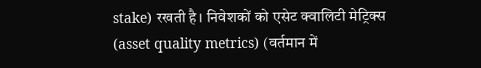stake) रखती है। निवेशकों को एसेट क्वालिटी मेट्रिक्स (asset quality metrics) (वर्तमान में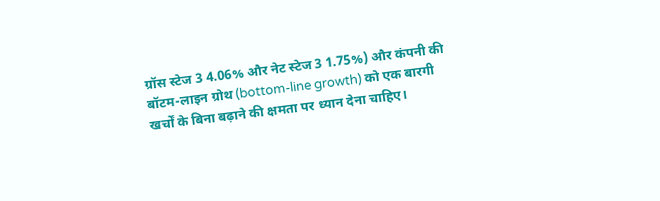ग्रॉस स्टेज 3 4.06% और नेट स्टेज 3 1.75%) और कंपनी की बॉटम-लाइन ग्रोथ (bottom-line growth) को एक बारगी खर्चों के बिना बढ़ाने की क्षमता पर ध्यान देना चाहिए।